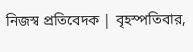নিজস্ব প্রতিবেদক | বৃহস্পতিবার,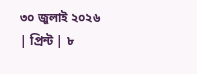৩০ জুলাই ২০২৬ | প্রিন্ট | ৮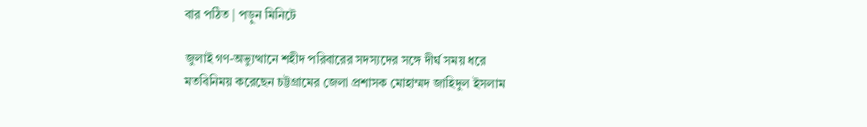বার পঠিত | পড়ুন মিনিটে

জুলাই গণ-অভ্যুত্থানে শহীদ পরিবারের সদস্যদের সঙ্গে দীর্ঘ সময় ধরে মতবিনিময় করেছেন চট্টগ্রামের জেলা প্রশাসক মোহাম্মদ জাহিদুল ইসলাম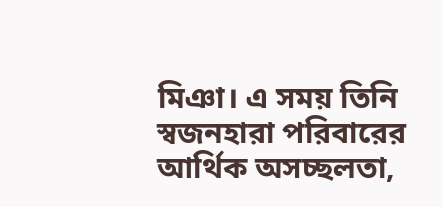মিঞা। এ সময় তিনি স্বজনহারা পরিবারের আর্থিক অসচ্ছলতা,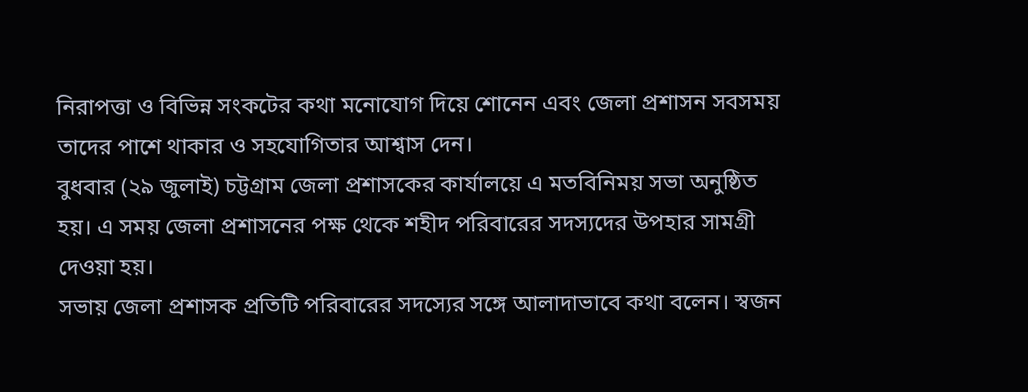নিরাপত্তা ও বিভিন্ন সংকটের কথা মনোযোগ দিয়ে শোনেন এবং জেলা প্রশাসন সবসময় তাদের পাশে থাকার ও সহযোগিতার আশ্বাস দেন।
বুধবার (২৯ জুলাই) চট্টগ্রাম জেলা প্রশাসকের কার্যালয়ে এ মতবিনিময় সভা অনুষ্ঠিত হয়। এ সময় জেলা প্রশাসনের পক্ষ থেকে শহীদ পরিবারের সদস্যদের উপহার সামগ্রী দেওয়া হয়।
সভায় জেলা প্রশাসক প্রতিটি পরিবারের সদস্যের সঙ্গে আলাদাভাবে কথা বলেন। স্বজন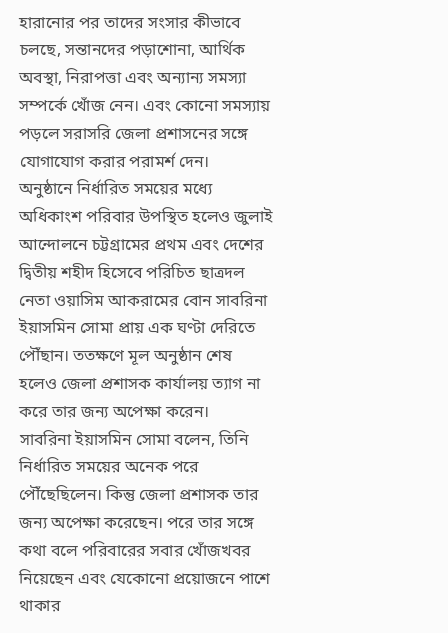হারানোর পর তাদের সংসার কীভাবে চলছে, সন্তানদের পড়াশোনা, আর্থিক অবস্থা, নিরাপত্তা এবং অন্যান্য সমস্যা সম্পর্কে খোঁজ নেন। এবং কোনো সমস্যায় পড়লে সরাসরি জেলা প্রশাসনের সঙ্গে যোগাযোগ করার পরামর্শ দেন।
অনুষ্ঠানে নির্ধারিত সময়ের মধ্যে অধিকাংশ পরিবার উপস্থিত হলেও জুলাই আন্দোলনে চট্টগ্রামের প্রথম এবং দেশের দ্বিতীয় শহীদ হিসেবে পরিচিত ছাত্রদল নেতা ওয়াসিম আকরামের বোন সাবরিনা ইয়াসমিন সোমা প্রায় এক ঘণ্টা দেরিতে পৌঁছান। ততক্ষণে মূল অনুষ্ঠান শেষ হলেও জেলা প্রশাসক কার্যালয় ত্যাগ না করে তার জন্য অপেক্ষা করেন।
সাবরিনা ইয়াসমিন সোমা বলেন, তিনি নির্ধারিত সময়ের অনেক পরে পৌঁছেছিলেন। কিন্তু জেলা প্রশাসক তার জন্য অপেক্ষা করেছেন। পরে তার সঙ্গে কথা বলে পরিবারের সবার খোঁজখবর নিয়েছেন এবং যেকোনো প্রয়োজনে পাশে থাকার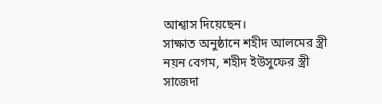আশ্বাস দিয়েছেন।
সাক্ষাত অনুষ্ঠানে শহীদ আলমের স্ত্রী নয়ন বেগম, শহীদ ইউসুফের স্ত্রী সাজেদা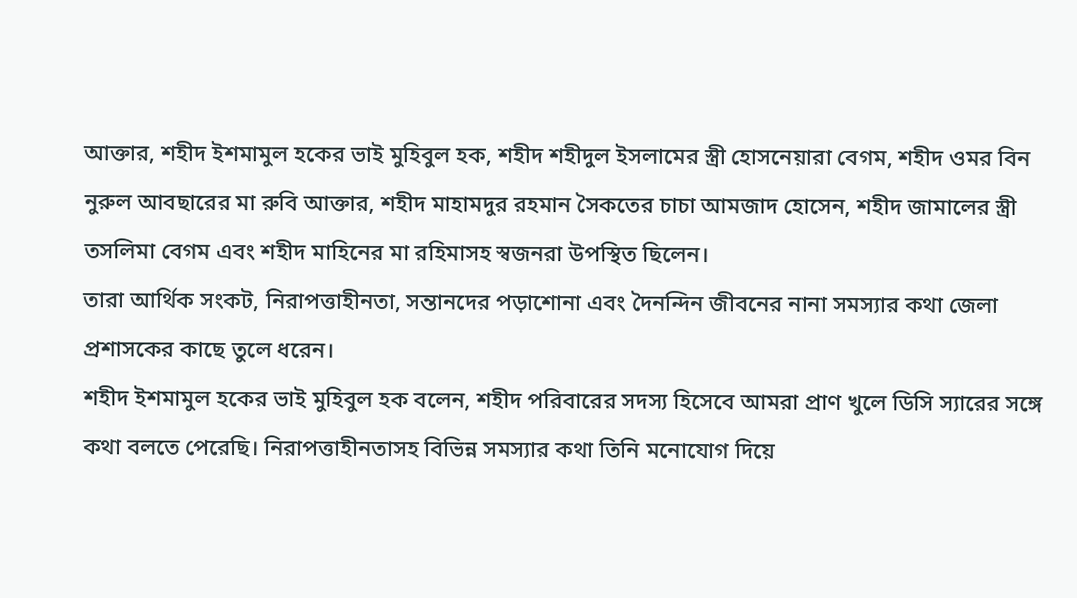আক্তার, শহীদ ইশমামুল হকের ভাই মুহিবুল হক, শহীদ শহীদুল ইসলামের স্ত্রী হোসনেয়ারা বেগম, শহীদ ওমর বিন নুরুল আবছারের মা রুবি আক্তার, শহীদ মাহামদুর রহমান সৈকতের চাচা আমজাদ হোসেন, শহীদ জামালের স্ত্রী তসলিমা বেগম এবং শহীদ মাহিনের মা রহিমাসহ স্বজনরা উপস্থিত ছিলেন।
তারা আর্থিক সংকট, নিরাপত্তাহীনতা, সন্তানদের পড়াশোনা এবং দৈনন্দিন জীবনের নানা সমস্যার কথা জেলা প্রশাসকের কাছে তুলে ধরেন।
শহীদ ইশমামুল হকের ভাই মুহিবুল হক বলেন, শহীদ পরিবারের সদস্য হিসেবে আমরা প্রাণ খুলে ডিসি স্যারের সঙ্গে কথা বলতে পেরেছি। নিরাপত্তাহীনতাসহ বিভিন্ন সমস্যার কথা তিনি মনোযোগ দিয়ে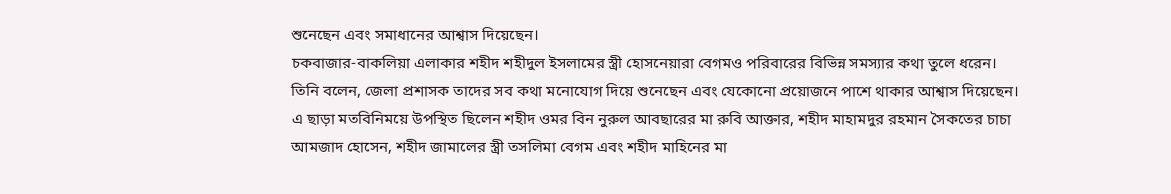শুনেছেন এবং সমাধানের আশ্বাস দিয়েছেন।
চকবাজার-বাকলিয়া এলাকার শহীদ শহীদুল ইসলামের স্ত্রী হোসনেয়ারা বেগমও পরিবারের বিভিন্ন সমস্যার কথা তুলে ধরেন। তিনি বলেন, জেলা প্রশাসক তাদের সব কথা মনোযোগ দিয়ে শুনেছেন এবং যেকোনো প্রয়োজনে পাশে থাকার আশ্বাস দিয়েছেন।
এ ছাড়া মতবিনিময়ে উপস্থিত ছিলেন শহীদ ওমর বিন নুরুল আবছারের মা রুবি আক্তার, শহীদ মাহামদুর রহমান সৈকতের চাচা আমজাদ হোসেন, শহীদ জামালের স্ত্রী তসলিমা বেগম এবং শহীদ মাহিনের মা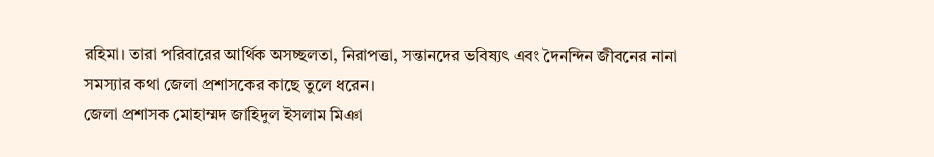রহিমা। তারা পরিবারের আর্থিক অসচ্ছলতা, নিরাপত্তা, সন্তানদের ভবিষ্যৎ এবং দৈনন্দিন জীবনের নানা সমস্যার কথা জেলা প্রশাসকের কাছে তুলে ধরেন।
জেলা প্রশাসক মোহাম্মদ জাহিদুল ইসলাম মিঞা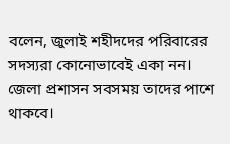বলেন, জুলাই শহীদদের পরিবারের সদস্যরা কোনোভাবেই একা নন। জেলা প্রশাসন সবসময় তাদের পাশে থাকবে।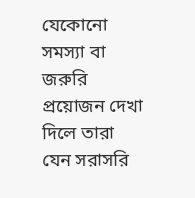যেকোনো সমস্যা বা জরুরি প্রয়োজন দেখা দিলে তারা যেন সরাসরি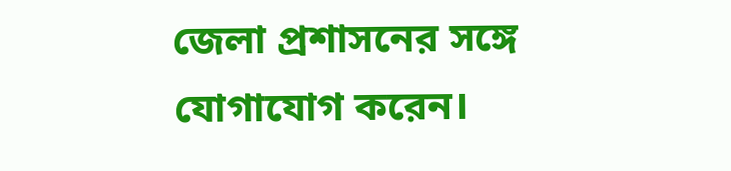জেলা প্রশাসনের সঙ্গে যোগাযোগ করেন।